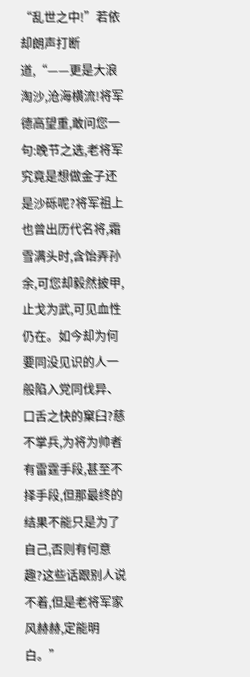“乱世之中!”若依却朗声打断道,“——更是大浪淘沙,沧海横流!将军德高望重,敢问您一句:晚节之选,老将军究竟是想做金子还是沙砾呢?将军祖上也曾出历代名将,霜雪满头时,含饴弄孙余,可您却毅然披甲,止戈为武,可见血性仍在。如今却为何要同没见识的人一般陷入党同伐异、口舌之快的窠臼?慈不掌兵,为将为帅者有雷霆手段,甚至不择手段,但那最终的结果不能只是为了自己,否则有何意趣?这些话跟别人说不着,但是老将军家风赫赫,定能明白。”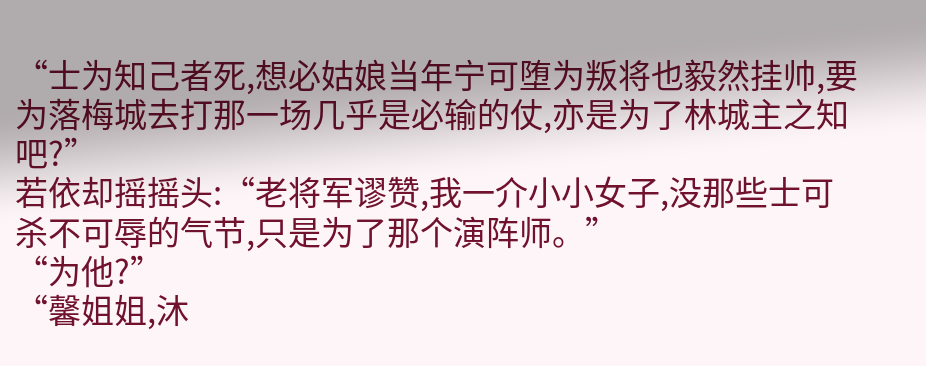“士为知己者死,想必姑娘当年宁可堕为叛将也毅然挂帅,要为落梅城去打那一场几乎是必输的仗,亦是为了林城主之知吧?”
若依却摇摇头:“老将军谬赞,我一介小小女子,没那些士可杀不可辱的气节,只是为了那个演阵师。”
“为他?”
“馨姐姐,沐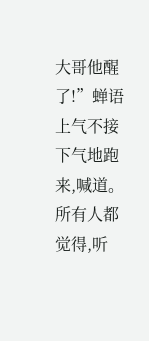大哥他醒了!”蝉语上气不接下气地跑来,喊道。
所有人都觉得,听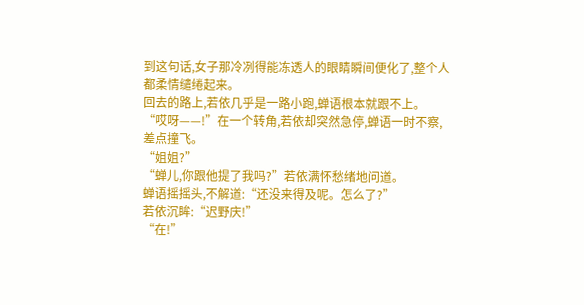到这句话,女子那冷冽得能冻透人的眼睛瞬间便化了,整个人都柔情缱绻起来。
回去的路上,若依几乎是一路小跑,蝉语根本就跟不上。
“哎呀——!”在一个转角,若依却突然急停,蝉语一时不察,差点撞飞。
“姐姐?”
“蝉儿,你跟他提了我吗?”若依满怀愁绪地问道。
蝉语摇摇头,不解道:“还没来得及呢。怎么了?”
若依沉眸:“迟野庆!”
“在!”